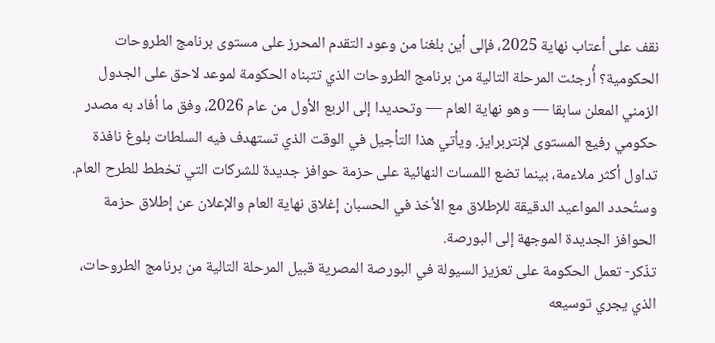نقف على أعتاب نهاية 2025، فإلى أين بلغنا من وعود التقدم المحرز على مستوى برنامج الطروحات الحكومية؟ أُرجئت المرحلة التالية من برنامج الطروحات الذي تتبناه الحكومة لموعد لاحق على الجدول الزمني المعلن سابقا — وهو نهاية العام — وتحديدا إلى الربع الأول من عام 2026، وفق ما أفاد به مصدر حكومي رفيع المستوى لإنتربرايز. ويأتي هذا التأجيل في الوقت الذي تستهدف فيه السلطات بلوغ نافذة تداول أكثر ملاءمة، بينما تضع اللمسات النهائية على حزمة حوافز جديدة للشركات التي تخطط للطرح العام.
وستُحدد المواعيد الدقيقة للإطلاق مع الأخذ في الحسبان إغلاق نهاية العام والإعلان عن إطلاق حزمة الحوافز الجديدة الموجهة إلى البورصة.
تذّكر- تعمل الحكومة على تعزيز السيولة في البورصة المصرية قبيل المرحلة التالية من برنامج الطروحات، الذي يجري توسيعه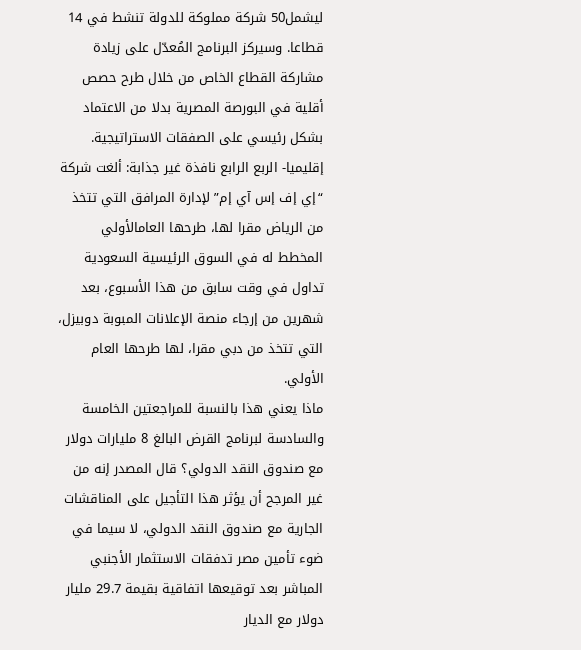ليشمل50 شركة مملوكة للدولة تنشط في 14 قطاعا. وسيركز البرنامج المُعدّل على زيادة مشاركة القطاع الخاص من خلال طرح حصص أقلية في البورصة المصرية بدلا من الاعتماد بشكل رئيسي على الصفقات الاستراتيجية.
إقليميا- الربع الرابع نافذة غير جذابة: ألغت شركة “إي إف إس آي إم” لإدارة المرافق التي تتخذ من الرياض مقرا لها، طرحها العامالأولي المخطط له في السوق الرئيسية السعودية تداول في وقت سابق من هذا الأسبوع، بعد شهرين من إرجاء منصة الإعلانات المبوبة دوبيزل، التي تتخذ من دبي مقرا، لها طرحها العام الأولي.
ماذا يعني هذا بالنسبة للمراجعتين الخامسة والسادسة لبرنامج القرض البالغ 8 مليارات دولار مع صندوق النقد الدولي؟ قال المصدر إنه من غير المرجح أن يؤثر هذا التأجيل على المناقشات الجارية مع صندوق النقد الدولي، لا سيما في ضوء تأمين مصر تدفقات الاستثمار الأجنبي المباشر بعد توقيعها اتفاقية بقيمة 29.7 مليار دولار مع الديار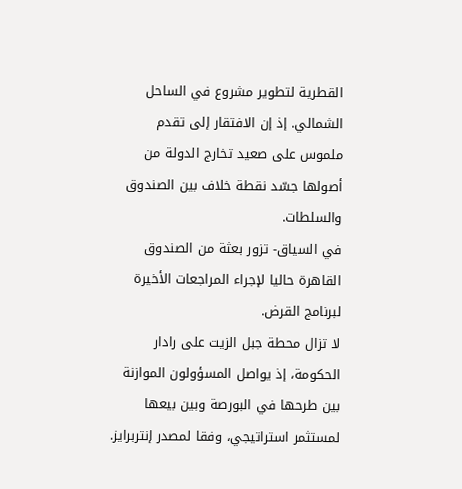القطرية لتطوير مشروع في الساحل الشمالي. إذ إن الافتقار إلى تقدم ملموس على صعيد تخارج الدولة من أصولها جسّد نقطة خلاف بين الصندوق والسلطات.
في السياق- تزور بعثة من الصندوق القاهرة حاليا لإجراء المراجعات الأخيرة لبرنامج القرض.
لا تزال محطة جبل الزيت على رادار الحكومة، إذ يواصل المسؤولون الموازنة بين طرحها في البورصة وبين بيعها لمستثمر استراتيجي، وفقا لمصدر إنتربرايز.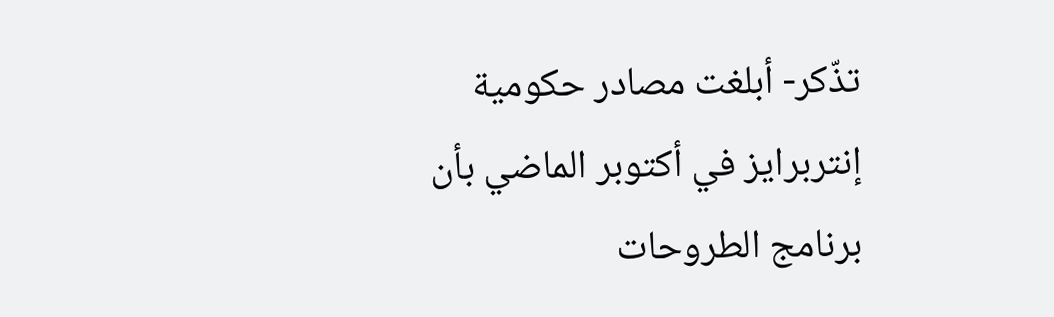تذّكر- أبلغت مصادر حكومية إنتربرايز في أكتوبر الماضي بأن برنامج الطروحات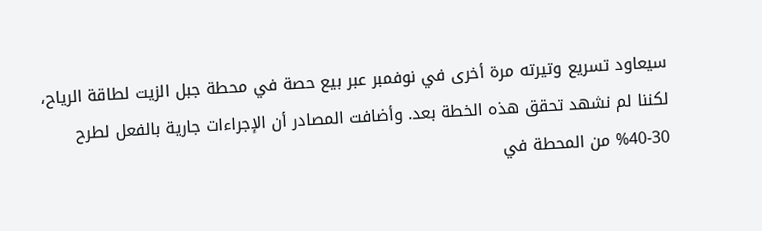سيعاود تسريع وتيرته مرة أخرى في نوفمبر عبر بيع حصة في محطة جبل الزيت لطاقة الرياح، لكننا لم نشهد تحقق هذه الخطة بعد. وأضافت المصادر أن الإجراءات جارية بالفعل لطرح 30-40% من المحطة في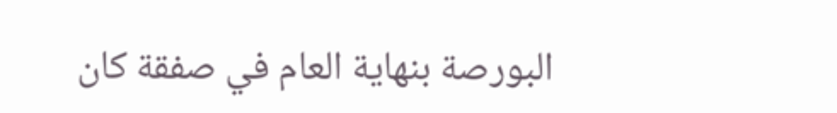البورصة بنهاية العام في صفقة كان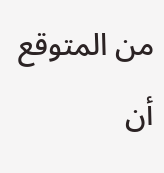من المتوقع أن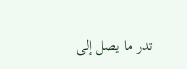تدر ما يصل إلى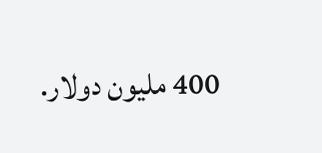400 مليون دولار.